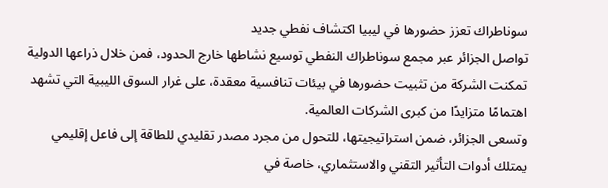سوناطراك تعزز حضورها في ليبيا اكتشاف نفطي جديد
تواصل الجزائر عبر مجمع سوناطراك النفطي توسيع نشاطها خارج الحدود، فمن خلال ذراعها الدولية تمكنت الشركة من تثبيت حضورها في بيئات تنافسية معقدة، على غرار السوق الليبية التي تشهد اهتمامًا متزايدًا من كبرى الشركات العالمية.
وتسعى الجزائر، ضمن استراتيجيتها، للتحول من مجرد مصدر تقليدي للطاقة إلى فاعل إقليمي يمتلك أدوات التأثير التقني والاستثماري، خاصة في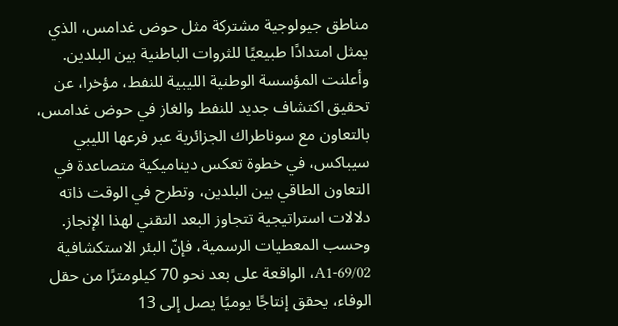مناطق جيولوجية مشتركة مثل حوض غدامس، الذي يمثل امتدادًا طبيعيًا للثروات الباطنية بين البلدين.
وأعلنت المؤسسة الوطنية الليبية للنفط، مؤخرا، عن تحقيق اكتشاف جديد للنفط والغاز في حوض غدامس، بالتعاون مع سوناطراك الجزائرية عبر فرعها الليبي سيباكس، في خطوة تعكس ديناميكية متصاعدة في التعاون الطاقي بين البلدين، وتطرح في الوقت ذاته دلالات استراتيجية تتجاوز البعد التقني لهذا الإنجاز.
وحسب المعطيات الرسمية، فإنّ البئر الاستكشافية A1-69/02، الواقعة على بعد نحو 70 كيلومترًا من حقل الوفاء، يحقق إنتاجًا يوميًا يصل إلى 13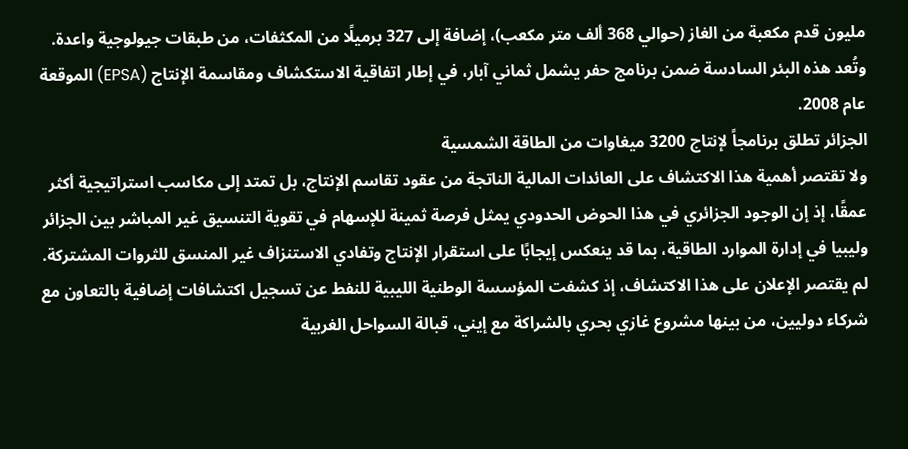مليون قدم مكعبة من الغاز (حوالي 368 ألف متر مكعب)، إضافة إلى 327 برميلًا من المكثفات، من طبقات جيولوجية واعدة. وتُعد هذه البئر السادسة ضمن برنامج حفر يشمل ثماني آبار، في إطار اتفاقية الاستكشاف ومقاسمة الإنتاج (EPSA) الموقعة عام 2008.
الجزائر تطلق برنامجاً لإنتاج 3200 ميغاوات من الطاقة الشمسية
ولا تقتصر أهمية هذا الاكتشاف على العائدات المالية الناتجة من عقود تقاسم الإنتاج، بل تمتد إلى مكاسب استراتيجية أكثر عمقًا، إذ إن الوجود الجزائري في هذا الحوض الحدودي يمثل فرصة ثمينة للإسهام في تقوية التنسيق غير المباشر بين الجزائر وليبيا في إدارة الموارد الطاقية، بما قد ينعكس إيجابًا على استقرار الإنتاج وتفادي الاستنزاف غير المنسق للثروات المشتركة.
لم يقتصر الإعلان على هذا الاكتشاف، إذ كشفت المؤسسة الوطنية الليبية للنفط عن تسجيل اكتشافات إضافية بالتعاون مع شركاء دوليين، من بينها مشروع غازي بحري بالشراكة مع إيني، قبالة السواحل الغربية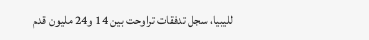لليبيا، سجل تدفقات تراوحت بين 14 و24 مليون قدم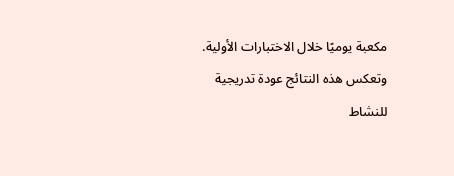مكعبة يوميًا خلال الاختبارات الأولية.
وتعكس هذه النتائج عودة تدريجية للنشاط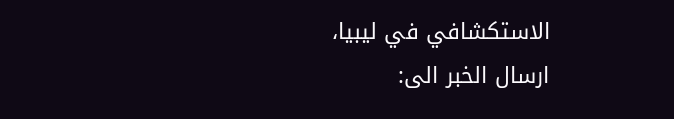الاستكشافي في ليبيا،
ارسال الخبر الى: